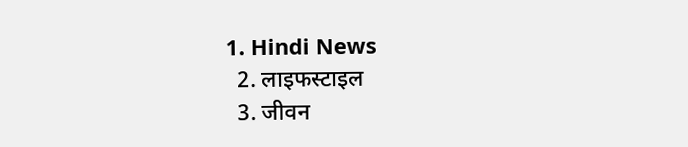1. Hindi News
  2. लाइफस्टाइल
  3. जीवन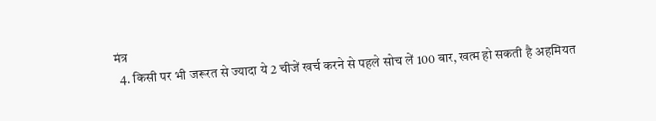मंत्र
  4. किसी पर भी जरूरत से ज्यादा ये 2 चीजें खर्च करने से पहले सोच लें 100 बार, खत्म हो सकती है अहमियत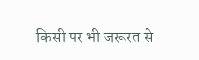किसी पर भी जरूरत से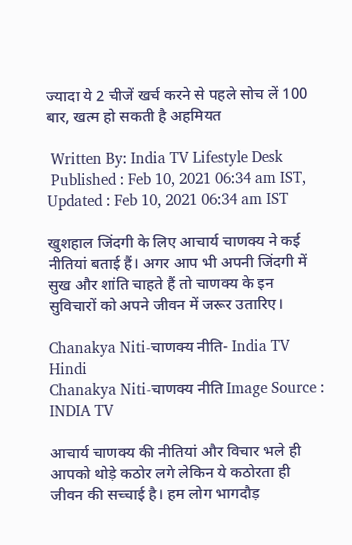ज्यादा ये 2 चीजें खर्च करने से पहले सोच लें 100 बार, खत्म हो सकती है अहमियत

 Written By: India TV Lifestyle Desk
 Published : Feb 10, 2021 06:34 am IST,  Updated : Feb 10, 2021 06:34 am IST

खुशहाल जिंदगी के लिए आचार्य चाणक्य ने कई नीतियां बताई हैं। अगर आप भी अपनी जिंदगी में सुख और शांति चाहते हैं तो चाणक्य के इन सुविचारों को अपने जीवन में जरूर उतारिए।

Chanakya Niti-चाणक्य नीति- India TV Hindi
Chanakya Niti-चाणक्य नीति Image Source : INDIA TV

आचार्य चाणक्य की नीतियां और विचार भले ही आपको थोड़े कठोर लगे लेकिन ये कठोरता ही जीवन की सच्चाई है। हम लोग भागदौड़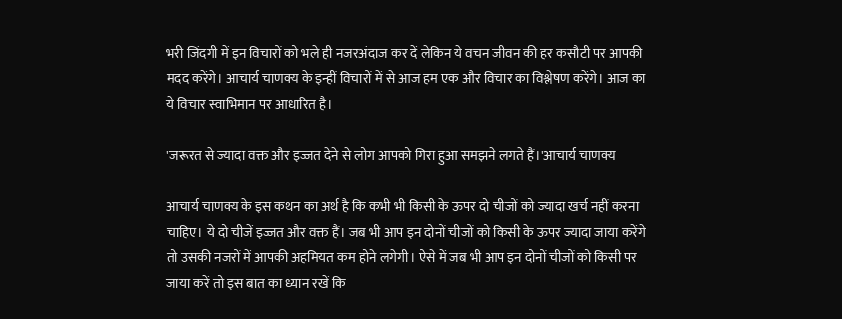भरी जिंदगी में इन विचारों को भले ही नजरअंदाज कर दें लेकिन ये वचन जीवन की हर कसौटी पर आपकी मदद करेंगे। आचार्य चाणक्य के इन्हीं विचारों में से आज हम एक और विचार का विश्लेषण करेंगे। आज का ये विचार स्वाभिमान पर आधारित है।

'जरूरत से ज्यादा वक्त और इज्जत देने से लोग आपको गिरा हुआ समझने लगते हैं।'आचार्य चाणक्य

आचार्य चाणक्य के इस कथन का अर्थ है कि कभी भी किसी के ऊपर दो चीजों को ज्यादा खर्च नहीं करना चाहिए। ये दो चीजें इज्जत और वक्त हैं। जब भी आप इन दोनों चीजों को किसी के ऊपर ज्यादा जाया करेंगे तो उसकी नजरों में आपकी अहमियत कम होने लगेगी। ऐसे में जब भी आप इन दोनों चीजों को किसी पर जाया करें तो इस बात का ध्यान रखें कि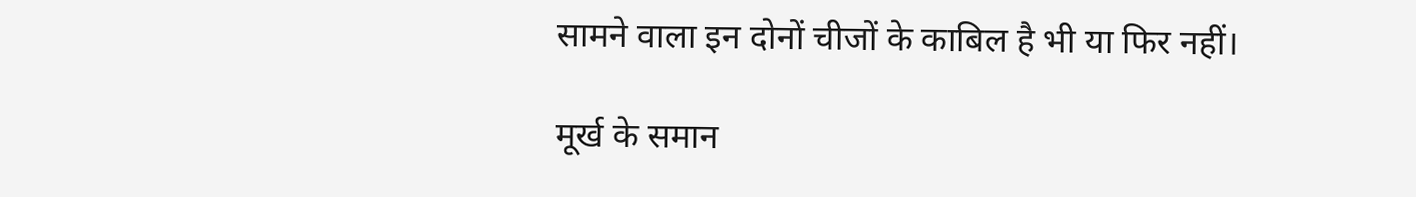सामने वाला इन दोनों चीजों के काबिल है भी या फिर नहीं।

मूर्ख के समान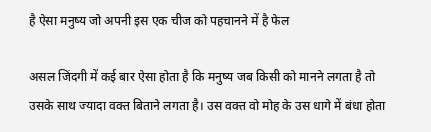है ऐसा मनुष्य जो अपनी इस एक चीज को पहचानने में है फेल

असल जिंदगी में कई बार ऐसा होता है कि मनुष्य जब किसी को मानने लगता है तो उसके साथ ज्यादा वक्त बिताने लगता है। उस वक्त वो मोह के उस धागे में बंधा होता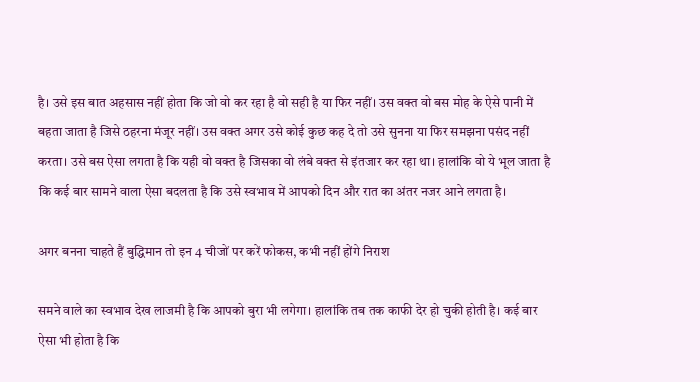है। उसे इस बात अहसास नहीं होता कि जो वो कर रहा है वो सही है या फिर नहीं। उस वक्त वो बस मोह के ऐसे पानी में बहता जाता है जिसे ठहरना मंजूर नहीं। उस वक्त अगर उसे कोई कुछ कह दे तो उसे सुनना या फिर समझना पसंद नहीं करता। उसे बस ऐसा लगता है कि यही वो वक्त है जिसका वो लंबे वक्त से इंतजार कर रहा था। हालांकि वो ये भूल जाता है कि कई बार सामने वाला ऐसा बदलता है कि उसे स्वभाव में आपको दिन और रात का अंतर नजर आने लगता है।

अगर बनना चाहते हैं बुद्धिमान तो इन 4 चीजों पर करें फोकस, कभी नहीं होंगे निराश

समने वाले का स्वभाव देख लाजमी है कि आपको बुरा भी लगेगा। हालांकि तब तक काफी देर हो चुकी होती है। कई बार ऐसा भी होता है कि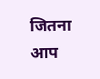जितना आप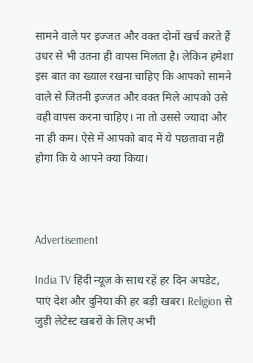सामने वाले पर इज्जत और वक्त दोनों खर्च करते हैं उधर से भी उतना ही वापस मिलता है। लेकिन हमेशा इस बात का ख्याल रखना चाहिए कि आपको सामने वाले से जितनी इज्जत और वक्त मिले आपको उसे वही वापस करना चाहिए। ना तो उससे ज्यादा और ना ही कम। ऐसे में आपको बाद में ये पछतावा नहीं होगा कि ये आपने क्या किया।



Advertisement

India TV हिंदी न्यूज़ के साथ रहें हर दिन अपडेट, पाएं देश और दुनिया की हर बड़ी खबर। Religion से जुड़ी लेटेस्ट खबरों के लिए अभी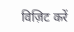विज़िट करें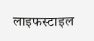लाइफस्टाइल